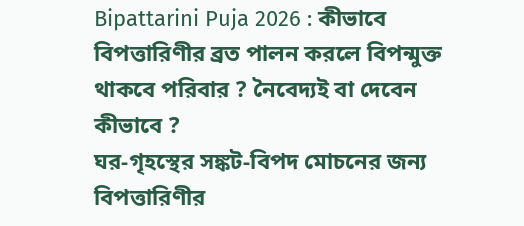Bipattarini Puja 2026 : কীভাবে বিপত্তারিণীর ব্রত পালন করলে বিপন্মুক্ত থাকবে পরিবার ? নৈবেদ্যই বা দেবেন কীভাবে ?
ঘর-গৃহস্থের সঙ্কট-বিপদ মোচনের জন্য বিপত্তারিণীর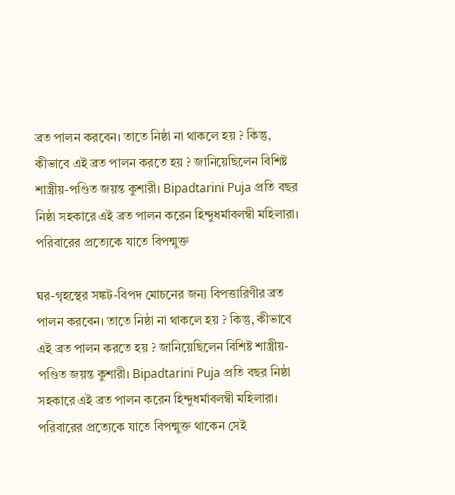ব্রত পালন করবেন। তাতে নিষ্ঠা না থাকলে হয় ? কিন্তু, কীভাবে এই ব্রত পালন করতে হয় ? জানিয়েছিলেন বিশিষ্ট শাস্ত্রীয়-পণ্ডিত জয়ন্ত কুশারী। Bipadtarini Puja প্রতি বছর নিষ্ঠা সহকারে এই ব্রত পালন করেন হিন্দুধর্মাবলম্বী মহিলারা। পরিবারের প্রত্যেকে যাতে বিপন্মুক্ত

ঘর-গৃহস্থের সঙ্কট-বিপদ মোচনের জন্য বিপত্তারিণীর ব্রত পালন করবেন। তাতে নিষ্ঠা না থাকলে হয় ? কিন্তু, কীভাবে এই ব্রত পালন করতে হয় ? জানিয়েছিলেন বিশিষ্ট শাস্ত্রীয়-পণ্ডিত জয়ন্ত কুশারী। Bipadtarini Puja প্রতি বছর নিষ্ঠা সহকারে এই ব্রত পালন করেন হিন্দুধর্মাবলম্বী মহিলারা। পরিবারের প্রত্যেকে যাতে বিপন্মুক্ত থাকেন সেই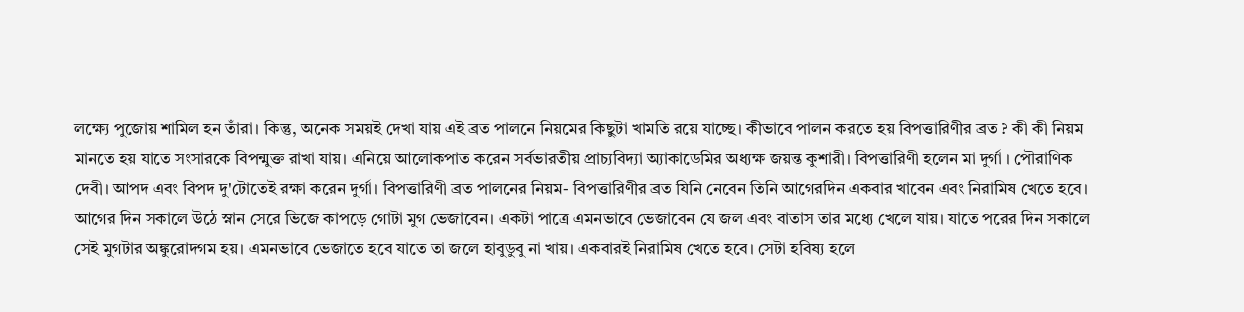লক্ষ্যে পুজোয় শামিল হন তাঁরা। কিন্তু, অনেক সময়ই দেখা যায় এই ব্রত পালনে নিয়মের কিছুটা খামতি রয়ে যাচ্ছে। কীভাবে পালন করতে হয় বিপত্তারিণীর ব্রত ? কী কী নিয়ম মানতে হয় যাতে সংসারকে বিপন্মুক্ত রাখা যায়। এনিয়ে আলোকপাত করেন সর্বভারতীয় প্রাচ্যবিদ্যা অ্যাকাডেমির অধ্যক্ষ জয়ন্ত কুশারী। বিপত্তারিণী হলেন মা দুর্গা । পৌরাণিক দেবী। আপদ এবং বিপদ দু'টোতেই রক্ষা করেন দুর্গা। বিপত্তারিণী ব্রত পালনের নিয়ম- বিপত্তারিণীর ব্রত যিনি নেবেন তিনি আগেরদিন একবার খাবেন এবং নিরামিষ খেতে হবে। আগের দিন সকালে উঠে স্নান সেরে ভিজে কাপড়ে গোটা মুগ ভেজাবেন। একটা পাত্রে এমনভাবে ভেজাবেন যে জল এবং বাতাস তার মধ্যে খেলে যায়। যাতে পরের দিন সকালে সেই মুগটার অঙ্কুরোদগম হয়। এমনভাবে ভেজাতে হবে যাতে তা জলে হাবুডুবু না খায়। একবারই নিরামিষ খেতে হবে। সেটা হবিষ্য হলে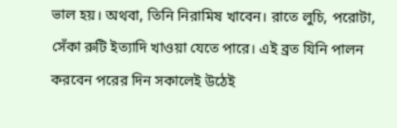ভাল হয়। অথবা, তিনি নিরামিষ খাবেন। রাতে লুচি, পরোটা, সেঁকা রুটি ইত্যাদি খাওয়া যেতে পারে। এই ব্রত যিনি পালন করবেন পরের দিন সকালেই উঠেই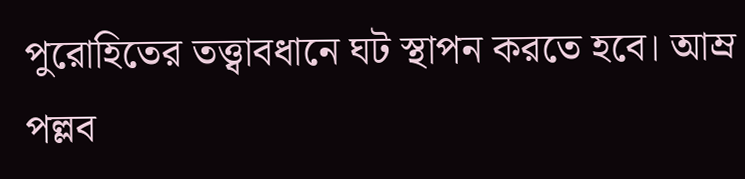পুরোহিতের তত্ত্বাবধানে ঘট স্থাপন করতে হবে। আম্র পল্লব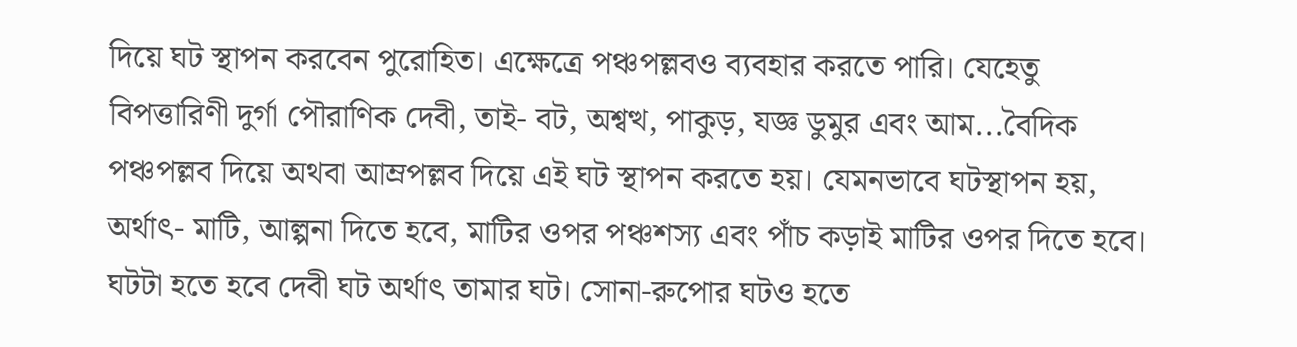দিয়ে ঘট স্থাপন করবেন পুরোহিত। এক্ষেত্রে পঞ্চপল্লবও ব্যবহার করতে পারি। যেহেতু বিপত্তারিণী দুর্গা পৌরাণিক দেবী, তাই- বট, অশ্বত্থ, পাকুড়, যজ্ঞ ডুমুর এবং আম...বৈদিক পঞ্চপল্লব দিয়ে অথবা আম্রপল্লব দিয়ে এই ঘট স্থাপন করতে হয়। যেমনভাবে ঘটস্থাপন হয়, অর্থাৎ- মাটি, আল্পনা দিতে হবে, মাটির ওপর পঞ্চশস্য এবং পাঁচ কড়াই মাটির ওপর দিতে হবে। ঘটটা হতে হবে দেবী ঘট অর্থাৎ তামার ঘট। সোনা-রুপোর ঘটও হতে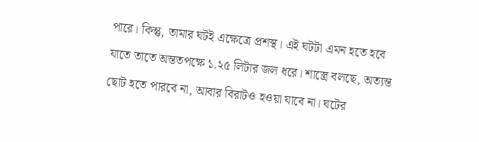পারে। কিন্তু, তামার ঘটই এক্ষেত্রে প্রশস্থ। এই ঘটটা এমন হতে হবে যাতে তাতে অন্ততপক্ষে ১.২৫ লিটার জল ধরে। শাস্ত্রে বলছে, অত্যন্ত ছোট হতে পারবে না, আবার বিরাটও হওয়া যাবে না। ঘটের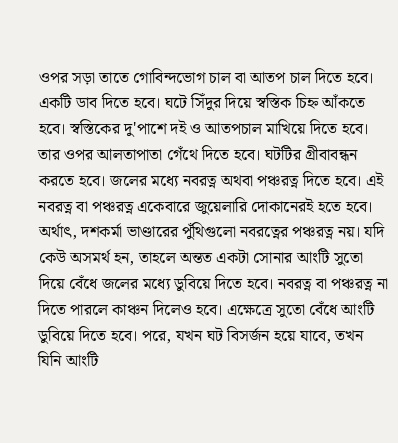ওপর সড়া তাতে গোবিন্দভোগ চাল বা আতপ চাল দিতে হবে। একটি ডাব দিতে হবে। ঘটে সিঁদুর দিয়ে স্বস্তিক চিহ্ন আঁকতে হবে। স্বস্তিকের দু'পাশে দই ও আতপচাল মাখিয়ে দিতে হবে। তার ওপর আলতাপাতা গেঁথে দিতে হবে। ঘটটির গ্রীবাবন্ধন করতে হবে। জলের মধ্যে নবরত্ন অথবা পঞ্চরত্ন দিতে হবে। এই নবরত্ন বা পঞ্চরত্ন একেবারে জুয়েলারি দোকানেরই হতে হবে। অর্থাৎ, দশকর্মা ভাণ্ডারের পুঁথিগুলো নবরত্নের পঞ্চরত্ন নয়। যদি কেউ অসমর্থ হন, তাহলে অন্তত একটা সোনার আংটি সুতো দিয়ে বেঁধে জলের মধ্যে ডুবিয়ে দিতে হবে। নবরত্ন বা পঞ্চরত্ন না দিতে পারলে কাঞ্চন দিলেও হবে। এক্ষেত্রে সুতো বেঁধে আংটি ডুবিয়ে দিতে হবে। পরে, যখন ঘট বিসর্জন হয়ে যাবে, তখন যিনি আংটি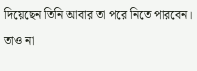দিয়েছেন তিনি আবার তা পরে নিতে পারবেন। তাও না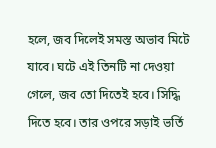হলে, জব দিলেই সমস্ত অভাব মিটে যাবে। ঘটে এই তিনটি না দেওয়া গেলে, জব তো দিতেই হবে। সিদ্ধি দিতে হবে। তার ওপরে সড়াই ভর্তি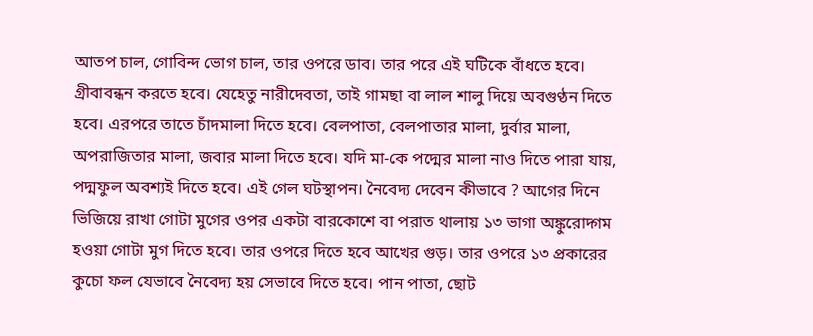আতপ চাল, গোবিন্দ ভোগ চাল, তার ওপরে ডাব। তার পরে এই ঘটিকে বাঁধতে হবে। গ্রীবাবন্ধন করতে হবে। যেহেতু নারীদেবতা, তাই গামছা বা লাল শালু দিয়ে অবগুণ্ঠন দিতে হবে। এরপরে তাতে চাঁদমালা দিতে হবে। বেলপাতা, বেলপাতার মালা, দুর্বার মালা, অপরাজিতার মালা, জবার মালা দিতে হবে। যদি মা-কে পদ্মের মালা নাও দিতে পারা যায়, পদ্মফুল অবশ্যই দিতে হবে। এই গেল ঘটস্থাপন। নৈবেদ্য দেবেন কীভাবে ? আগের দিনে ভিজিয়ে রাখা গোটা মুগের ওপর একটা বারকোশে বা পরাত থালায় ১৩ ভাগা অঙ্কুরোদ্গম হওয়া গোটা মুগ দিতে হবে। তার ওপরে দিতে হবে আখের গুড়। তার ওপরে ১৩ প্রকারের কুচো ফল যেভাবে নৈবেদ্য হয় সেভাবে দিতে হবে। পান পাতা, ছোট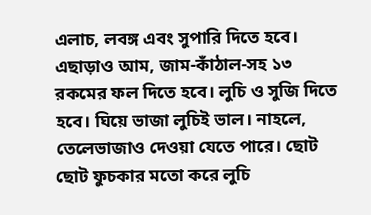এলাচ, লবঙ্গ এবং সুপারি দিতে হবে। এছাড়াও আম, জাম-কাঁঠাল-সহ ১৩ রকমের ফল দিতে হবে। লুচি ও সুজি দিতে হবে। ঘিয়ে ভাজা লুচিই ভাল। নাহলে, তেলেভাজাও দেওয়া যেতে পারে। ছোট ছোট ফুচকার মতো করে লুচি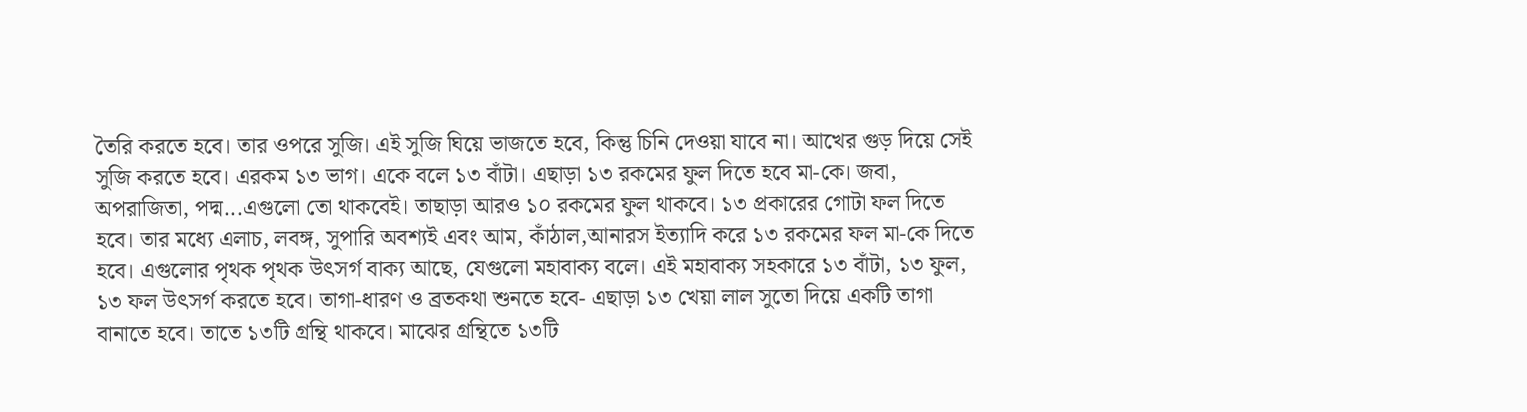তৈরি করতে হবে। তার ওপরে সুজি। এই সুজি ঘিয়ে ভাজতে হবে, কিন্তু চিনি দেওয়া যাবে না। আখের গুড় দিয়ে সেই সুজি করতে হবে। এরকম ১৩ ভাগ। একে বলে ১৩ বাঁটা। এছাড়া ১৩ রকমের ফুল দিতে হবে মা-কে। জবা, অপরাজিতা, পদ্ম...এগুলো তো থাকবেই। তাছাড়া আরও ১০ রকমের ফুল থাকবে। ১৩ প্রকারের গোটা ফল দিতে হবে। তার মধ্যে এলাচ, লবঙ্গ, সুপারি অবশ্যই এবং আম, কাঁঠাল,আনারস ইত্যাদি করে ১৩ রকমের ফল মা-কে দিতে হবে। এগুলোর পৃথক পৃথক উৎসর্গ বাক্য আছে, যেগুলো মহাবাক্য বলে। এই মহাবাক্য সহকারে ১৩ বাঁটা, ১৩ ফুল, ১৩ ফল উৎসর্গ করতে হবে। তাগা-ধারণ ও ব্রতকথা শুনতে হবে- এছাড়া ১৩ খেয়া লাল সুতো দিয়ে একটি তাগা বানাতে হবে। তাতে ১৩টি গ্রন্থি থাকবে। মাঝের গ্রন্থিতে ১৩টি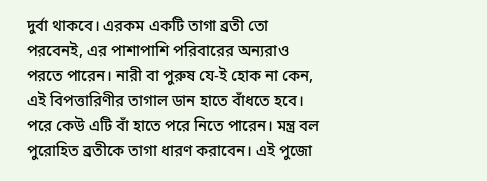দুর্বা থাকবে। এরকম একটি তাগা ব্রতী তো পরবেনই, এর পাশাপাশি পরিবারের অন্যরাও পরতে পারেন। নারী বা পুরুষ যে-ই হোক না কেন, এই বিপত্তারিণীর তাগাল ডান হাতে বাঁধতে হবে। পরে কেউ এটি বাঁ হাতে পরে নিতে পারেন। মন্ত্র বল পুরোহিত ব্রতীকে তাগা ধারণ করাবেন। এই পুজো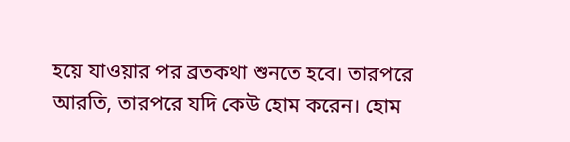হয়ে যাওয়ার পর ব্রতকথা শুনতে হবে। তারপরে আরতি, তারপরে যদি কেউ হোম করেন। হোম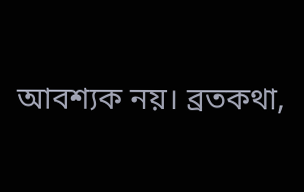আবশ্যক নয়। ব্রতকথা,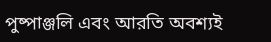পুষ্পাঞ্জলি এবং আরতি অবশ্যই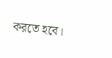করতে হবে।